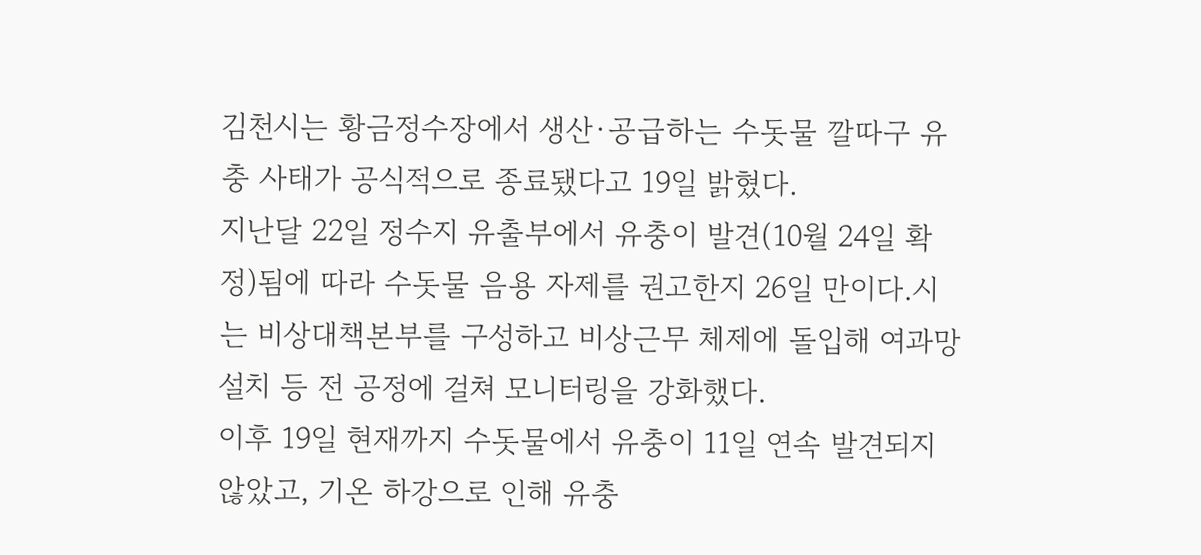김천시는 황금정수장에서 생산·공급하는 수돗물 깔따구 유충 사태가 공식적으로 종료됐다고 19일 밝혔다.
지난달 22일 정수지 유출부에서 유충이 발견(10월 24일 확정)됨에 따라 수돗물 음용 자제를 권고한지 26일 만이다.시는 비상대책본부를 구성하고 비상근무 체제에 돌입해 여과망 설치 등 전 공정에 걸쳐 모니터링을 강화했다.
이후 19일 현재까지 수돗물에서 유충이 11일 연속 발견되지 않았고, 기온 하강으로 인해 유충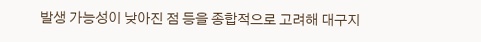발생 가능성이 낮아진 점 등을 종합적으로 고려해 대구지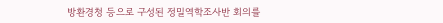방환경청 등으로 구성된 정밀역학조사반 회의를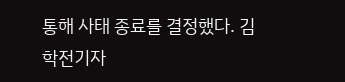통해 사태 종료를 결정했다. 김학전기자